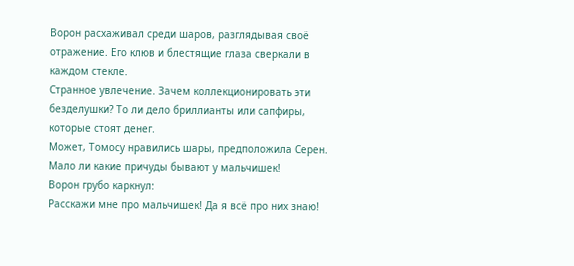Ворон расхаживал среди шаров, разглядывая своё отражение. Его клюв и блестящие глаза сверкали в каждом стекле.
Странное увлечение. Зачем коллекционировать эти безделушки? То ли дело бриллианты или сапфиры, которые стоят денег.
Может, Томосу нравились шары, предположила Серен. Мало ли какие причуды бывают у мальчишек!
Ворон грубо каркнул:
Расскажи мне про мальчишек! Да я всё про них знаю!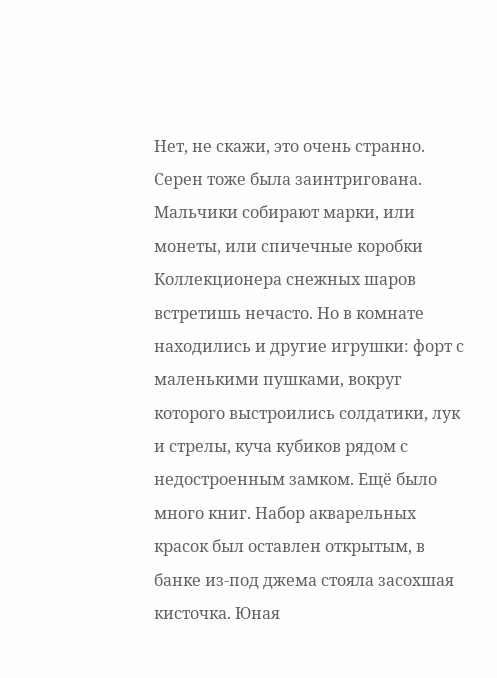Нет, не скажи, это очень странно.
Серен тоже была заинтригована. Мальчики собирают марки, или монеты, или спичечные коробки Коллекционера снежных шаров встретишь нечасто. Но в комнате находились и другие игрушки: форт с маленькими пушками, вокруг которого выстроились солдатики, лук и стрелы, куча кубиков рядом с недостроенным замком. Ещё было много книг. Набор акварельных красок был оставлен открытым, в банке из-под джема стояла засохшая кисточка. Юная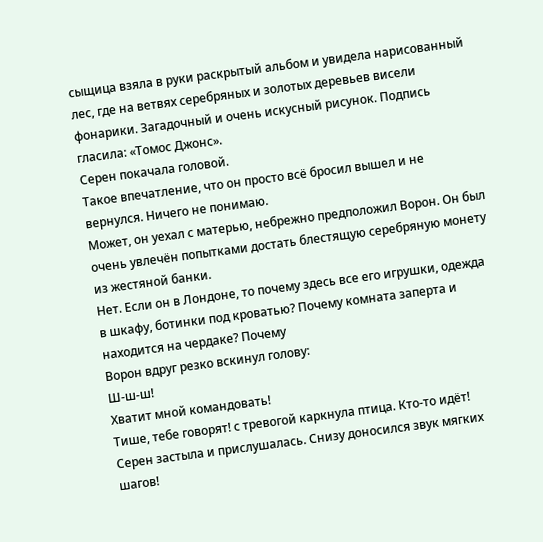сыщица взяла в руки раскрытый альбом и увидела нарисованный лес, где на ветвях серебряных и золотых деревьев висели фонарики. Загадочный и очень искусный рисунок. Подпись гласила: «Томос Джонс».
Серен покачала головой.
Такое впечатление, что он просто всё бросил вышел и не вернулся. Ничего не понимаю.
Может, он уехал с матерью, небрежно предположил Ворон. Он был очень увлечён попытками достать блестящую серебряную монету из жестяной банки.
Нет. Если он в Лондоне, то почему здесь все его игрушки, одежда в шкафу, ботинки под кроватью? Почему комната заперта и находится на чердаке? Почему
Ворон вдруг резко вскинул голову:
Ш-ш-ш!
Хватит мной командовать!
Тише, тебе говорят! с тревогой каркнула птица. Кто-то идёт!
Серен застыла и прислушалась. Снизу доносился звук мягких шагов!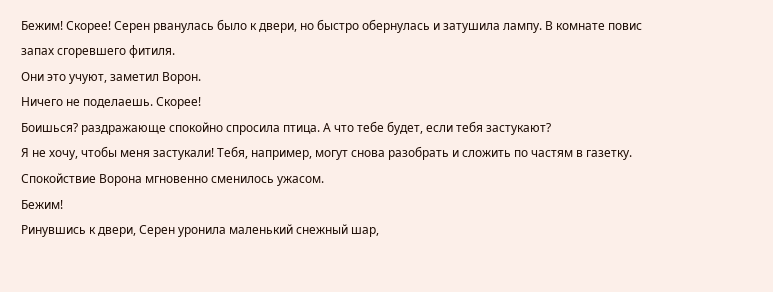Бежим! Скорее! Серен рванулась было к двери, но быстро обернулась и затушила лампу. В комнате повис запах сгоревшего фитиля.
Они это учуют, заметил Ворон.
Ничего не поделаешь. Скорее!
Боишься? раздражающе спокойно спросила птица. А что тебе будет, если тебя застукают?
Я не хочу, чтобы меня застукали! Тебя, например, могут снова разобрать и сложить по частям в газетку.
Спокойствие Ворона мгновенно сменилось ужасом.
Бежим!
Ринувшись к двери, Серен уронила маленький снежный шар,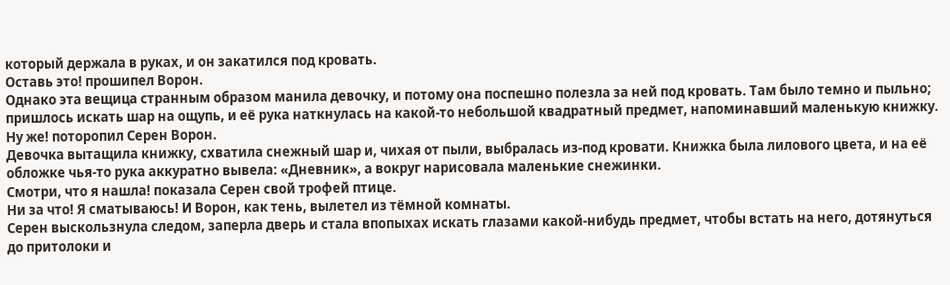который держала в руках, и он закатился под кровать.
Оставь это! прошипел Ворон.
Однако эта вещица странным образом манила девочку, и потому она поспешно полезла за ней под кровать. Там было темно и пыльно; пришлось искать шар на ощупь, и её рука наткнулась на какой-то небольшой квадратный предмет, напоминавший маленькую книжку.
Ну же! поторопил Серен Ворон.
Девочка вытащила книжку, схватила снежный шар и, чихая от пыли, выбралась из-под кровати. Книжка была лилового цвета, и на её обложке чья-то рука аккуратно вывела: «Дневник», а вокруг нарисовала маленькие снежинки.
Смотри, что я нашла! показала Серен свой трофей птице.
Ни за что! Я сматываюсь! И Ворон, как тень, вылетел из тёмной комнаты.
Серен выскользнула следом, заперла дверь и стала впопыхах искать глазами какой-нибудь предмет, чтобы встать на него, дотянуться до притолоки и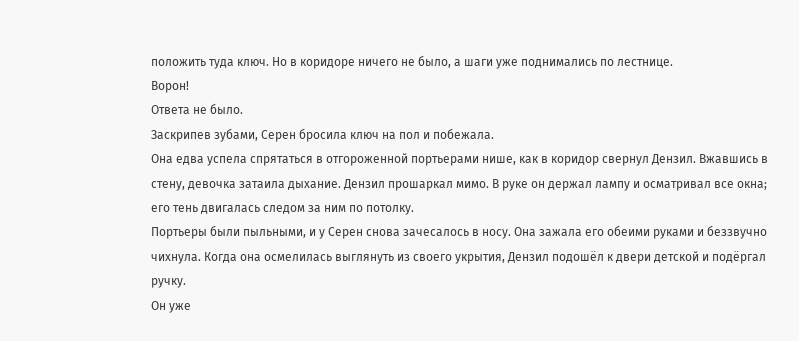положить туда ключ. Но в коридоре ничего не было, а шаги уже поднимались по лестнице.
Ворон!
Ответа не было.
Заскрипев зубами, Серен бросила ключ на пол и побежала.
Она едва успела спрятаться в отгороженной портьерами нише, как в коридор свернул Дензил. Вжавшись в стену, девочка затаила дыхание. Дензил прошаркал мимо. В руке он держал лампу и осматривал все окна; его тень двигалась следом за ним по потолку.
Портьеры были пыльными, и у Серен снова зачесалось в носу. Она зажала его обеими руками и беззвучно чихнула. Когда она осмелилась выглянуть из своего укрытия, Дензил подошёл к двери детской и подёргал ручку.
Он уже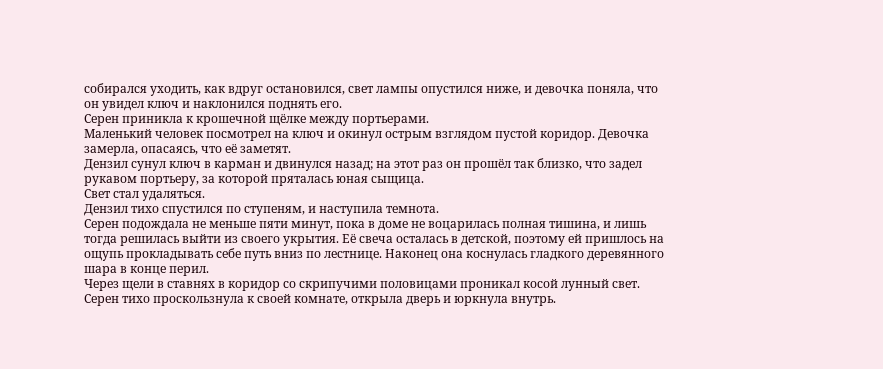собирался уходить, как вдруг остановился, свет лампы опустился ниже, и девочка поняла, что он увидел ключ и наклонился поднять его.
Серен приникла к крошечной щёлке между портьерами.
Маленький человек посмотрел на ключ и окинул острым взглядом пустой коридор. Девочка замерла, опасаясь, что её заметят.
Дензил сунул ключ в карман и двинулся назад; на этот раз он прошёл так близко, что задел рукавом портьеру, за которой пряталась юная сыщица.
Свет стал удаляться.
Дензил тихо спустился по ступеням, и наступила темнота.
Серен подождала не меньше пяти минут, пока в доме не воцарилась полная тишина, и лишь тогда решилась выйти из своего укрытия. Её свеча осталась в детской, поэтому ей пришлось на ощупь прокладывать себе путь вниз по лестнице. Наконец она коснулась гладкого деревянного шара в конце перил.
Через щели в ставнях в коридор со скрипучими половицами проникал косой лунный свет.
Серен тихо проскользнула к своей комнате, открыла дверь и юркнула внутрь.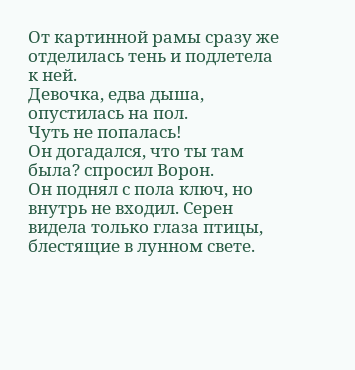От картинной рамы сразу же отделилась тень и подлетела к ней.
Девочка, едва дыша, опустилась на пол.
Чуть не попалась!
Он догадался, что ты там была? спросил Ворон.
Он поднял с пола ключ, но внутрь не входил. Серен видела только глаза птицы, блестящие в лунном свете.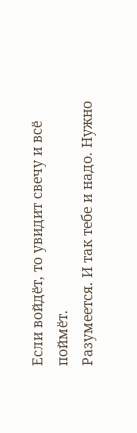Если войдёт, то увидит свечу и всё поймёт.
Разумеется. И так тебе и надо. Нужно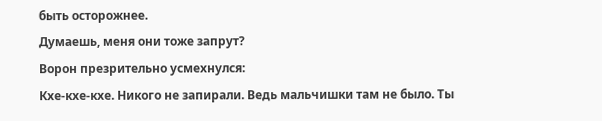быть осторожнее.
Думаешь, меня они тоже запрут?
Ворон презрительно усмехнулся:
Кхе-кхе-кхе. Никого не запирали. Ведь мальчишки там не было. Ты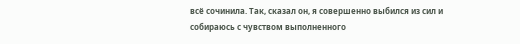всё сочинила. Так, сказал он, я совершенно выбился из сил и собираюсь с чувством выполненного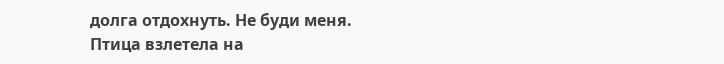долга отдохнуть. Не буди меня. Птица взлетела на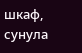шкаф, сунула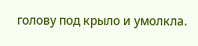голову под крыло и умолкла.